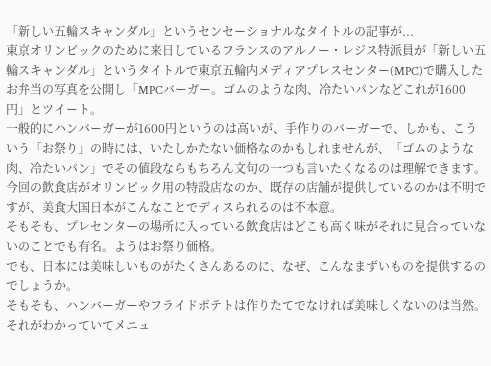「新しい五輪スキャンダル」というセンセーショナルなタイトルの記事が...
東京オリンピックのために来日しているフランスのアルノー・レジス特派員が「新しい五輪スキャンダル」というタイトルで東京五輪内メディアプレスセンター(MPC)で購入したお弁当の写真を公開し「MPCバーガー。ゴムのような肉、冷たいパンなどこれが1600円」とツイート。
一般的にハンバーガーが1600円というのは高いが、手作りのバーガーで、しかも、こういう「お祭り」の時には、いたしかたない価格なのかもしれませんが、「ゴムのような肉、冷たいパン」でその値段ならもちろん文句の一つも言いたくなるのは理解できます。
今回の飲食店がオリンピック用の特設店なのか、既存の店舗が提供しているのかは不明ですが、美食大国日本がこんなことでディスられるのは不本意。
そもそも、プレセンターの場所に入っている飲食店はどこも高く味がそれに見合っていないのことでも有名。ようはお祭り価格。
でも、日本には美味しいものがたくさんあるのに、なぜ、こんなまずいものを提供するのでしょうか。
そもそも、ハンバーガーやフライドポテトは作りたてでなければ美味しくないのは当然。それがわかっていてメニュ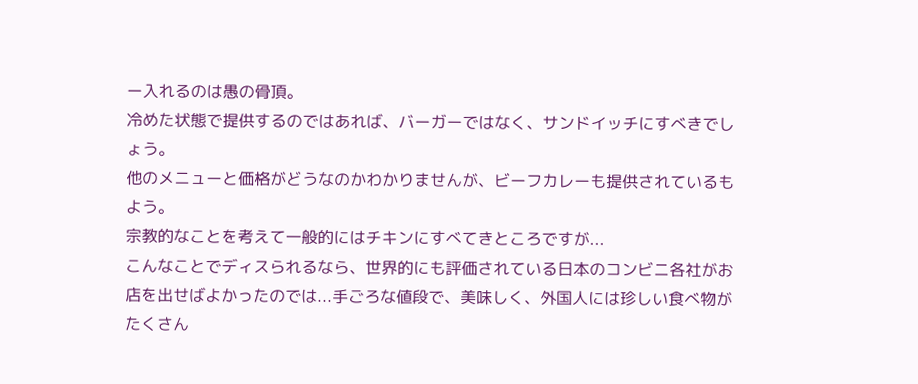ー入れるのは愚の骨頂。
冷めた状態で提供するのではあれば、バーガーではなく、サンドイッチにすべきでしょう。
他のメニューと価格がどうなのかわかりませんが、ビーフカレーも提供されているもよう。
宗教的なことを考えて一般的にはチキンにすべてきところですが...
こんなことでディスられるなら、世界的にも評価されている日本のコンビニ各社がお店を出せばよかったのでは...手ごろな値段で、美味しく、外国人には珍しい食べ物がたくさん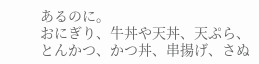あるのに。
おにぎり、牛丼や天丼、天ぷら、とんかつ、かつ丼、串揚げ、さぬ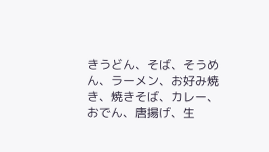きうどん、そば、そうめん、ラーメン、お好み焼き、焼きそば、カレー、おでん、唐揚げ、生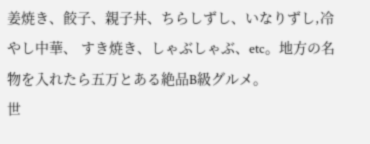姜焼き、餃子、親子丼、ちらしずし、いなりずし,冷やし中華、 すき焼き、しゃぶしゃぶ、etc。地方の名物を入れたら五万とある絶品B級グルメ。
世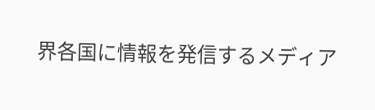界各国に情報を発信するメディア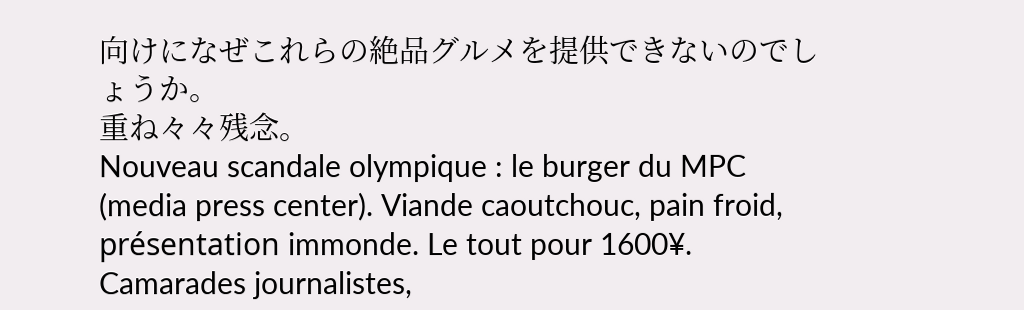向けになぜこれらの絶品グルメを提供できないのでしょうか。
重ね々々残念。
Nouveau scandale olympique : le burger du MPC (media press center). Viande caoutchouc, pain froid, présentation immonde. Le tout pour 1600¥. Camarades journalistes,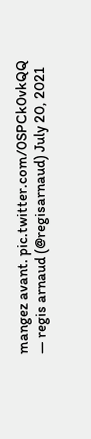mangez avant. pic.twitter.com/0SPCk0vkQQ
— regis arnaud (@regisarnaud) July 20, 2021